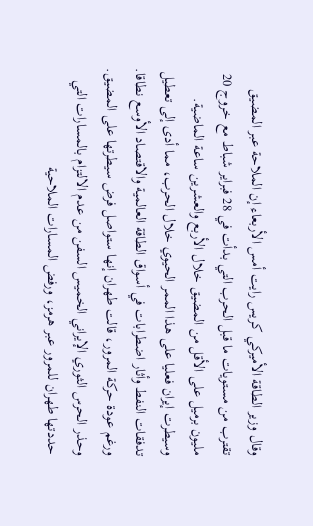وقال وزير الطاقة الأميركي كريس رايت أمس الأربعاء إن الملاحة عبر المضيق تقترب من مستويات ما قبل الحرب التي بدأت في 28 فبراير شباط مع خروج 20 مليون برميل على الأقل من المضيق خلال الأربع والعشرين ساعة الماضية.
وسيطرت إيران فعليا على هذا الممر الحيوي خلال الحرب، مما أدى إلى تعطيل تدفقات النفط وأثار اضطرابات في أسواق الطاقة العالمية والاقتصاد الأوسع نطاقا.
ورغم عودة حركة المرور، قالت طهران إنها ستواصل فرض سيطرتها على المضيق. وحذر الحرس الثوري الإيراني الخميس السفن من عدم الالتزام بالمسارات التي حددتها طهران للمرور عبر هرمز، ورفض المسارات الملاحية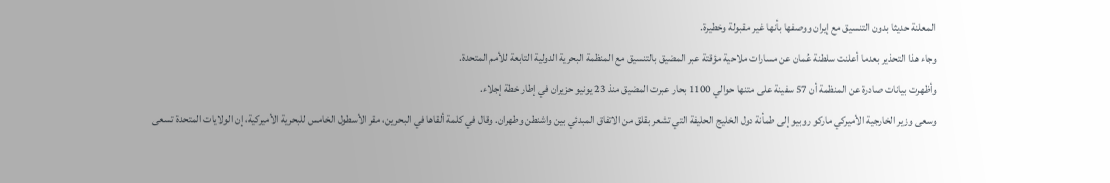المعلنة حديثا بدون التنسيق مع إيران ووصفها بأنها غير مقبولة وخطيرة.
وجاء هذا التحذير بعدما أعلنت سلطنة عُمان عن مسارات ملاحية مؤقتة عبر المضيق بالتنسيق مع المنظمة البحرية الدولية التابعة للأمم المتحدة.
وأظهرت بيانات صادرة عن المنظمة أن 57 سفينة على متنها حوالي 1100 بحار عبرت المضيق منذ 23 يونيو حزيران في إطار خطة إجلاء.
وسعى وزير الخارجية الأميركي ماركو روبيو إلى طمأنة دول الخليج الحليفة التي تشعر بقلق من الاتفاق المبدئي بين واشنطن وطهران. وقال في كلمة ألقاها في البحرين، مقر الأسطول الخامس للبحرية الأميركية، إن الولايات المتحدة تسعى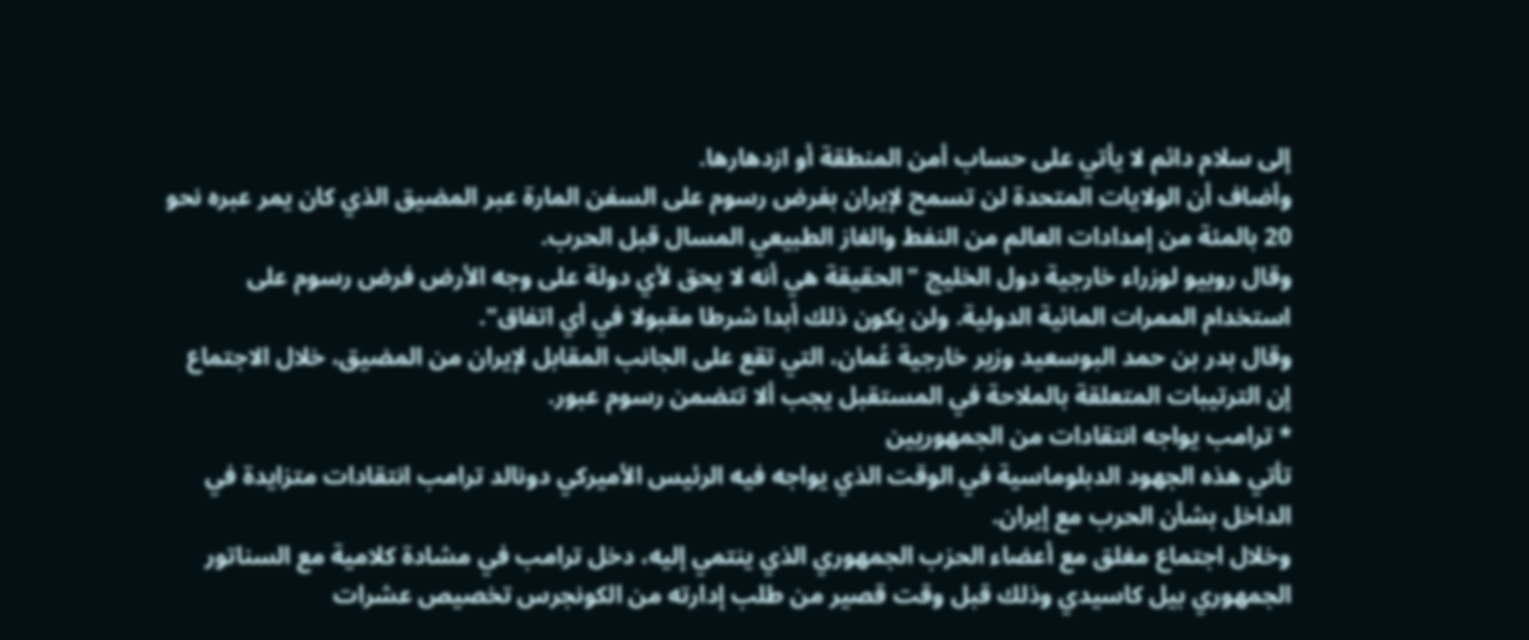إلى سلام دائم لا يأتي على حساب أمن المنطقة أو ازدهارها.
وأضاف أن الولايات المتحدة لن تسمح لإيران بفرض رسوم على السفن المارة عبر المضيق الذي كان يمر عبره نحو 20 بالمئة من إمدادات العالم من النفط والغاز الطبيعي المسال قبل الحرب.
وقال روبيو لوزراء خارجية دول الخليج "الحقيقة هي أنه لا يحق لأي دولة على وجه الأرض فرض رسوم على استخدام الممرات المائية الدولية. ولن يكون ذلك أبدا شرطا مقبولا في أي اتفاق".
وقال بدر بن حمد البوسعيد وزير خارجية عُمان، التي تقع على الجانب المقابل لإيران من المضيق، خلال الاجتماع إن الترتيبات المتعلقة بالملاحة في المستقبل يجب ألا تتضمن رسوم عبور.
* ترامب يواجه انتقادات من الجمهوريين
تأتي هذه الجهود الدبلوماسية في الوقت الذي يواجه فيه الرئيس الأميركي دونالد ترامب انتقادات متزايدة في الداخل بشأن الحرب مع إيران.
وخلال اجتماع مغلق مع أعضاء الحزب الجمهوري الذي ينتمي إليه، دخل ترامب في مشادة كلامية مع السناتور الجمهوري بيل كاسيدي وذلك قبل وقت قصير من طلب إدارته من الكونجرس تخصيص عشرات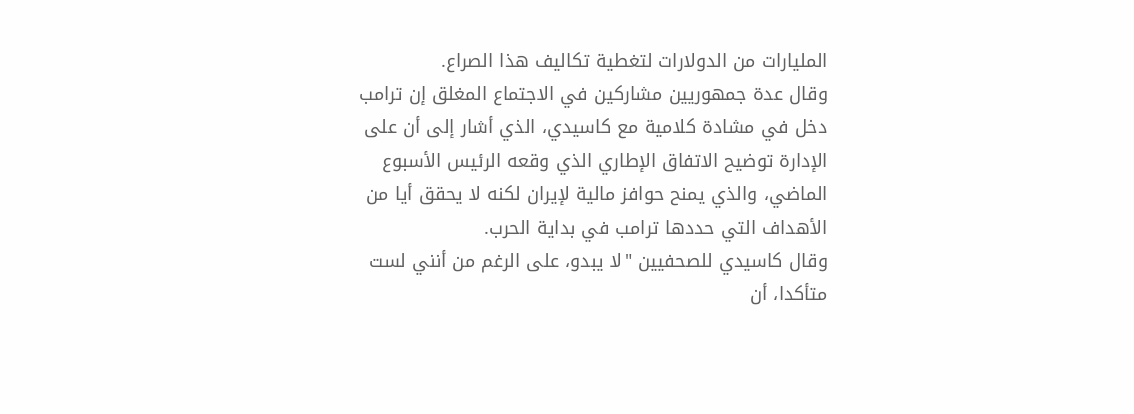المليارات من الدولارات لتغطية تكاليف هذا الصراع.
وقال عدة جمهوريين مشاركين في الاجتماع المغلق إن ترامب دخل في مشادة كلامية مع كاسيدي، الذي أشار إلى أن على الإدارة توضيح الاتفاق الإطاري الذي وقعه الرئيس الأسبوع الماضي، والذي يمنح حوافز مالية لإيران لكنه لا يحقق أيا من الأهداف التي حددها ترامب في بداية الحرب.
وقال كاسيدي للصحفيين "لا يبدو، على الرغم من أنني لست متأكدا، أن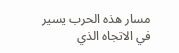مسار هذه الحرب يسير في الاتجاه الذي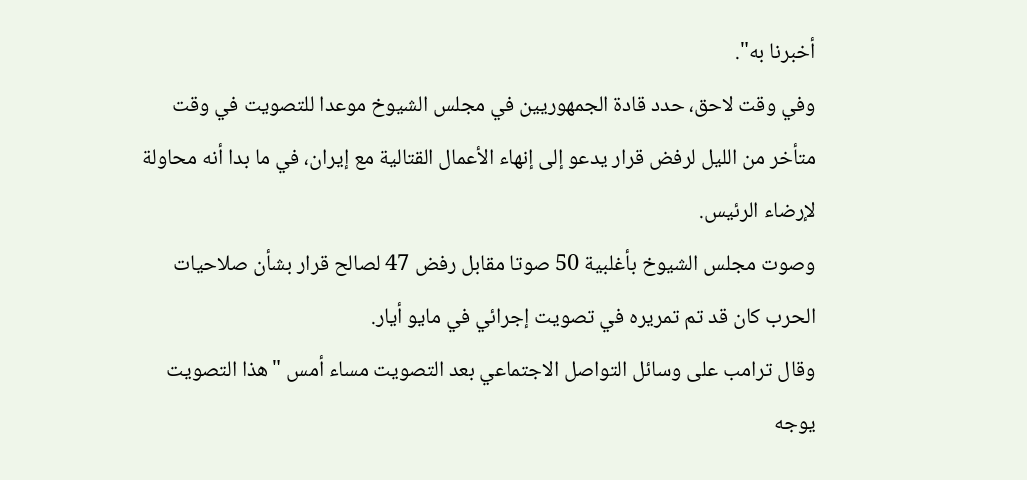أخبرنا به".
وفي وقت لاحق، حدد قادة الجمهوريين في مجلس الشيوخ موعدا للتصويت في وقت متأخر من الليل لرفض قرار يدعو إلى إنهاء الأعمال القتالية مع إيران، في ما بدا أنه محاولة لإرضاء الرئيس.
وصوت مجلس الشيوخ بأغلبية 50 صوتا مقابل رفض 47 لصالح قرار بشأن صلاحيات الحرب كان قد تم تمريره في تصويت إجرائي في مايو أيار.
وقال ترامب على وسائل التواصل الاجتماعي بعد التصويت مساء أمس "هذا التصويت يوجه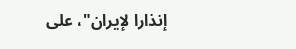إنذارا لإيران"، على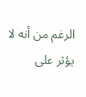الرغم من أنه لا يؤثر على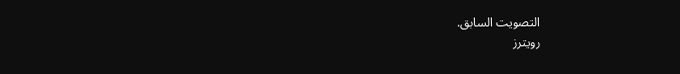التصويت السابق.
رويترز